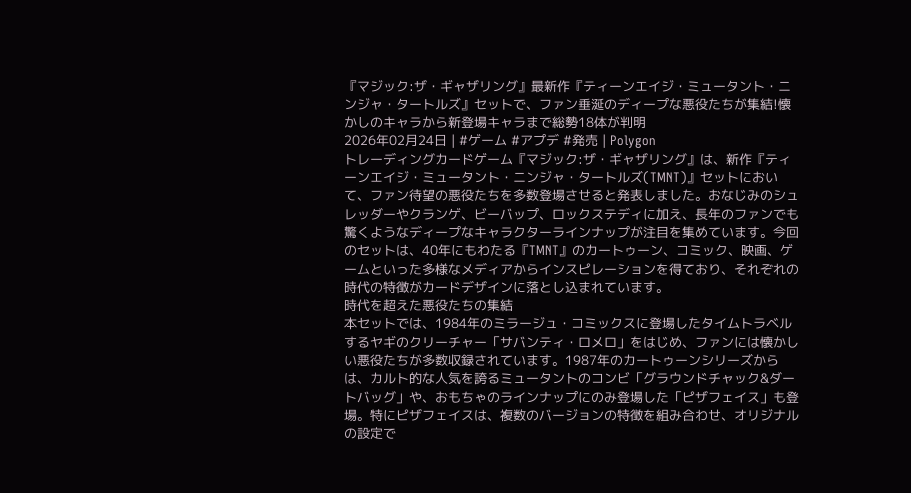『マジック:ザ・ギャザリング』最新作『ティーンエイジ・ミュータント・ニンジャ・タートルズ』セットで、ファン垂涎のディープな悪役たちが集結!懐かしのキャラから新登場キャラまで総勢18体が判明
2026年02月24日 | #ゲーム #アプデ #発売 | Polygon
トレーディングカードゲーム『マジック:ザ・ギャザリング』は、新作『ティーンエイジ・ミュータント・ニンジャ・タートルズ(TMNT)』セットにおいて、ファン待望の悪役たちを多数登場させると発表しました。おなじみのシュレッダーやクランゲ、ビーバップ、ロックステディに加え、長年のファンでも驚くようなディープなキャラクターラインナップが注目を集めています。今回のセットは、40年にもわたる『TMNT』のカートゥーン、コミック、映画、ゲームといった多様なメディアからインスピレーションを得ており、それぞれの時代の特徴がカードデザインに落とし込まれています。
時代を超えた悪役たちの集結
本セットでは、1984年のミラージュ・コミックスに登場したタイムトラベルするヤギのクリーチャー「サバンティ・ロメロ」をはじめ、ファンには懐かしい悪役たちが多数収録されています。1987年のカートゥーンシリーズからは、カルト的な人気を誇るミュータントのコンビ「グラウンドチャック&ダートバッグ」や、おもちゃのラインナップにのみ登場した「ピザフェイス」も登場。特にピザフェイスは、複数のバージョンの特徴を組み合わせ、オリジナルの設定で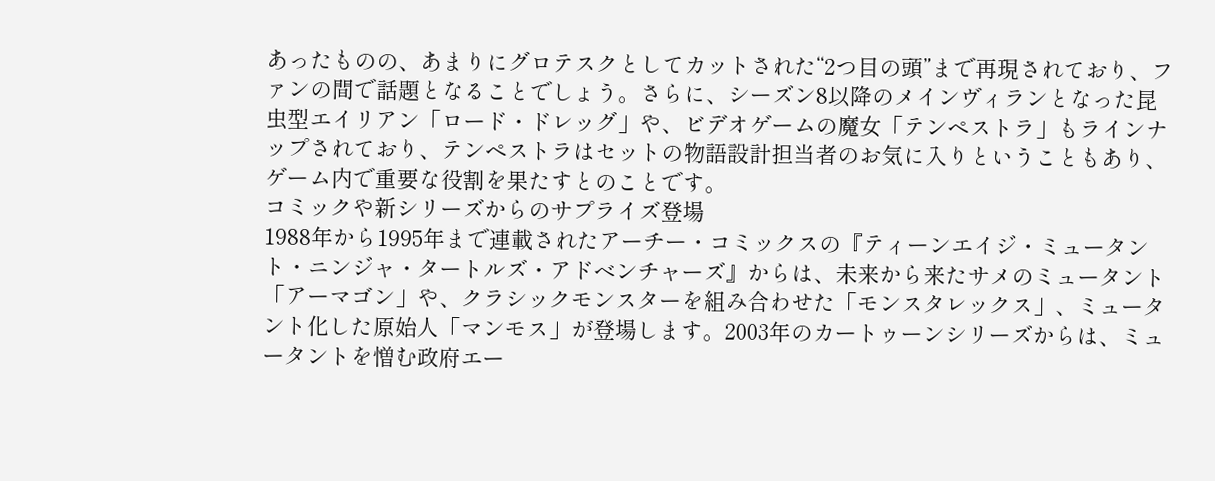あったものの、あまりにグロテスクとしてカットされた“2つ目の頭”まで再現されており、ファンの間で話題となることでしょう。さらに、シーズン8以降のメインヴィランとなった昆虫型エイリアン「ロード・ドレッグ」や、ビデオゲームの魔女「テンペストラ」もラインナップされており、テンペストラはセットの物語設計担当者のお気に入りということもあり、ゲーム内で重要な役割を果たすとのことです。
コミックや新シリーズからのサプライズ登場
1988年から1995年まで連載されたアーチー・コミックスの『ティーンエイジ・ミュータント・ニンジャ・タートルズ・アドベンチャーズ』からは、未来から来たサメのミュータント「アーマゴン」や、クラシックモンスターを組み合わせた「モンスタレックス」、ミュータント化した原始人「マンモス」が登場します。2003年のカートゥーンシリーズからは、ミュータントを憎む政府エー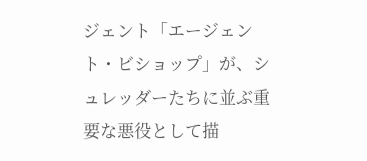ジェント「エージェント・ビショップ」が、シュレッダーたちに並ぶ重要な悪役として描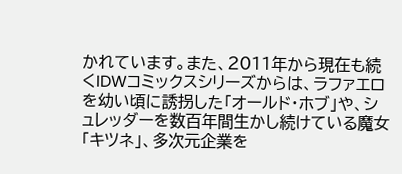かれています。また、2011年から現在も続くIDWコミックスシリーズからは、ラファエロを幼い頃に誘拐した「オールド・ホブ」や、シュレッダーを数百年間生かし続けている魔女「キツネ」、多次元企業を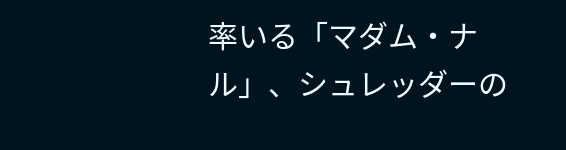率いる「マダム・ナル」、シュレッダーの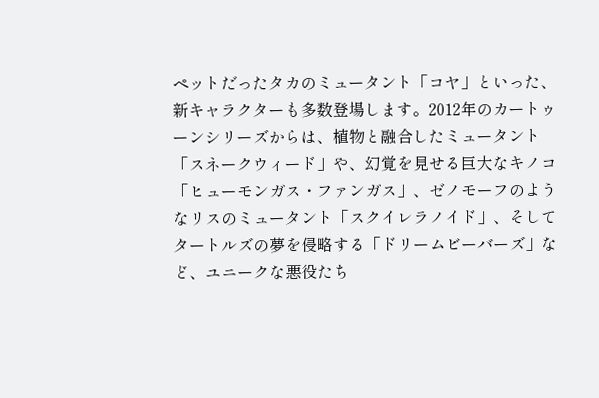ペットだったタカのミュータント「コヤ」といった、新キャラクターも多数登場します。2012年のカートゥーンシリーズからは、植物と融合したミュータント「スネークウィード」や、幻覚を見せる巨大なキノコ「ヒューモンガス・ファンガス」、ゼノモーフのようなリスのミュータント「スクイレラノイド」、そしてタートルズの夢を侵略する「ドリームビーバーズ」など、ユニークな悪役たち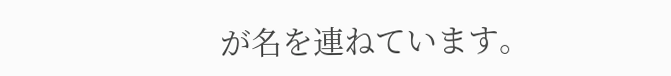が名を連ねています。